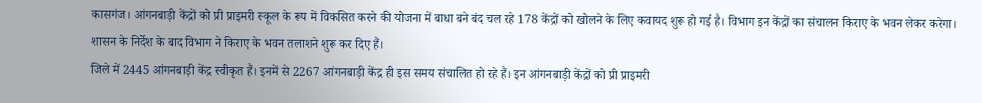कासगंज। आंगनबाड़ी केंद्रों को प्री प्राइमरी स्कूल के रूप में विकसित करने की योजना में बाधा बने बंद चल रहे 178 केंद्रों को खोलने के लिए कवायद शुरू हो गई है। विभाग इन केंद्रों का संचालन किराए के भवन लेकर करेगा। शासन के निर्देश के बाद विभाग ने किराए के भवन तलाशने शुरू कर दिए हैं।
जिले में 2445 आंगनबाड़ी केंद्र स्वीकृत हैं। इनमें से 2267 आंगनबाड़ी केंद्र ही इस समय संचालित हो रहे हैं। इन आंगनबाड़ी केंद्रों को प्री प्राइमरी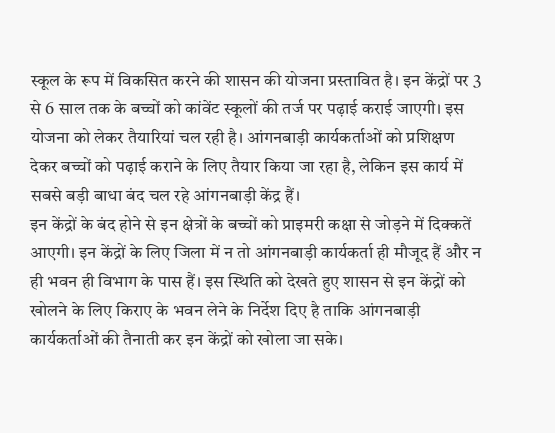स्कूल के रूप में विकसित करने की शासन की योजना प्रस्तावित है। इन केंद्रों पर 3 से 6 साल तक के बच्चों को कांवेंट स्कूलों की तर्ज पर पढ़ाई कराई जाएगी। इस योजना को लेकर तैयारियां चल रही है। आंगनबाड़ी कार्यकर्ताओं को प्रशिक्षण देकर बच्चों को पढ़ाई कराने के लिए तैयार किया जा रहा है, लेकिन इस कार्य में सबसे बड़ी बाधा बंद चल रहे आंगनबाड़ी केंद्र हैं।
इन केंद्रों के बंद होने से इन क्षेत्रों के बच्चों को प्राइमरी कक्षा से जोड़ने में दिक्कतें आएगी। इन केंद्रों के लिए जिला में न तो आंगनबाड़ी कार्यकर्ता ही मौजूद हैं और न ही भवन ही विभाग के पास हैं। इस स्थिति को देखते हुए शासन से इन केंद्रों को खोलने के लिए किराए के भवन लेने के निर्देश दिए है ताकि आंगनबाड़ी कार्यकर्ताओं की तैनाती कर इन केंद्रों को खोला जा सके।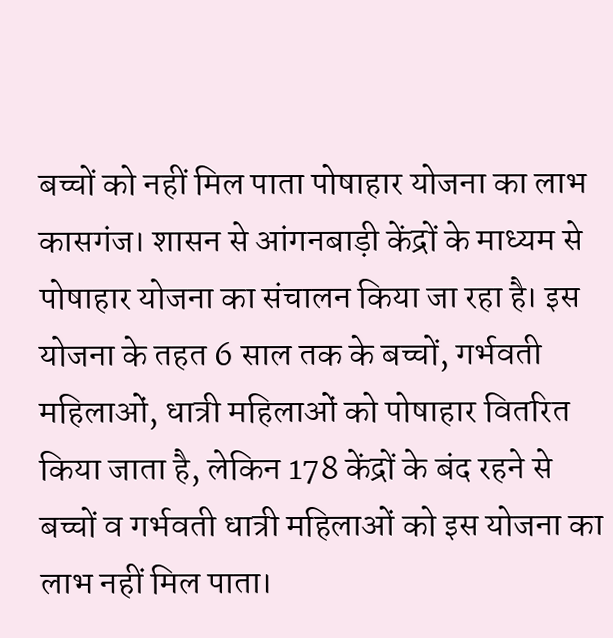बच्चों को नहीं मिल पाता पोषाहार योजना का लाभ
कासगंज। शासन से आंगनबाड़ी केंद्रों के माध्यम से पोषाहार योजना का संचालन किया जा रहा है। इस योजना के तहत 6 साल तक के बच्चों, गर्भवती महिलाओं, धात्री महिलाओं को पोषाहार वितरित किया जाता है, लेकिन 178 केंद्रों के बंद रहने से बच्चों व गर्भवती धात्री महिलाओं को इस योजना का लाभ नहीं मिल पाता।